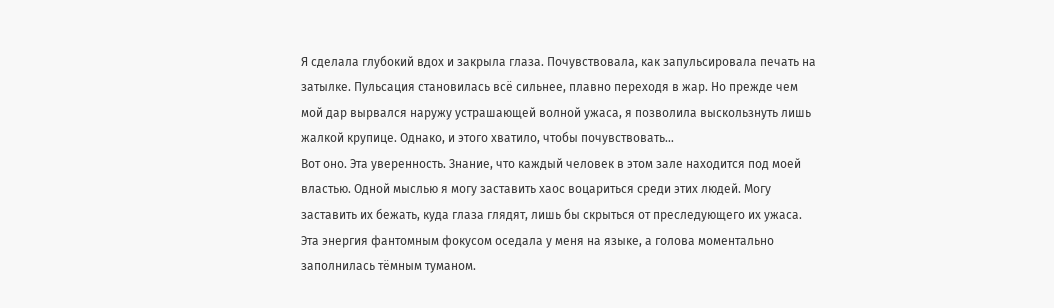Я сделала глубокий вдох и закрыла глаза. Почувствовала, как запульсировала печать на затылке. Пульсация становилась всё сильнее, плавно переходя в жар. Но прежде чем мой дар вырвался наружу устрашающей волной ужаса, я позволила выскользнуть лишь жалкой крупице. Однако, и этого хватило, чтобы почувствовать…
Вот оно. Эта уверенность. Знание, что каждый человек в этом зале находится под моей властью. Одной мыслью я могу заставить хаос воцариться среди этих людей. Могу заставить их бежать, куда глаза глядят, лишь бы скрыться от преследующего их ужаса. Эта энергия фантомным фокусом оседала у меня на языке, а голова моментально заполнилась тёмным туманом.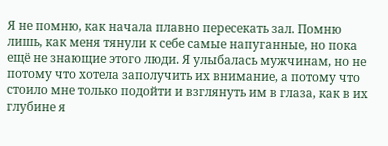Я не помню, как начала плавно пересекать зал. Помню лишь, как меня тянули к себе самые напуганные, но пока ещё не знающие этого люди. Я улыбалась мужчинам, но не потому что хотела заполучить их внимание, а потому что стоило мне только подойти и взглянуть им в глаза, как в их глубине я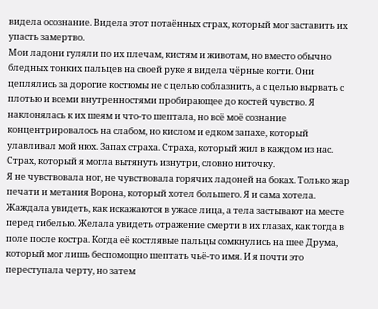видела осознание. Видела этот потаённых страх, который мог заставить их упасть замертво.
Мои ладони гуляли по их плечам, кистям и животам, но вместо обычно бледных тонких пальцев на своей руке я видела чёрные когти. Они цеплялись за дорогие костюмы не с целью соблазнить, а с целью вырвать с плотью и всеми внутренностями пробирающее до костей чувство. Я наклонялась к их шеям и что-то шептала, но всё моё сознание концентрировалось на слабом, но кислом и едком запахе, который улавливал мой нюх. Запах страха. Страха, который жил в каждом из нас. Страх, который я могла вытянуть изнутри, словно ниточку.
Я не чувствовала ног, не чувствовала горячих ладоней на боках. Только жар печати и метания Ворона, который хотел большего. Я и сама хотела. Жаждала увидеть, как искажаются в ужасе лица, а тела застывают на месте перед гибелью. Желала увидеть отражение смерти в их глазах, как тогда в поле после костра. Когда её костлявые пальцы сомкнулись на шее Друма, который мог лишь беспомощно шептать чьё-то имя. И я почти это переступала черту, но затем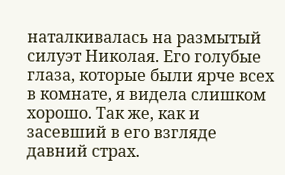наталкивалась на размытый силуэт Николая. Его голубые глаза, которые были ярче всех в комнате, я видела слишком хорошо. Так же, как и засевший в его взгляде давний страх.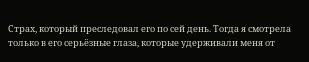Страх, который преследовал его по сей день. Тогда я смотрела только в его серьёзные глаза, которые удерживали меня от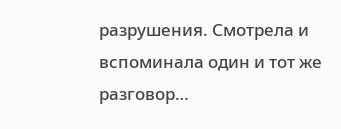разрушения. Смотрела и вспоминала один и тот же разговор…